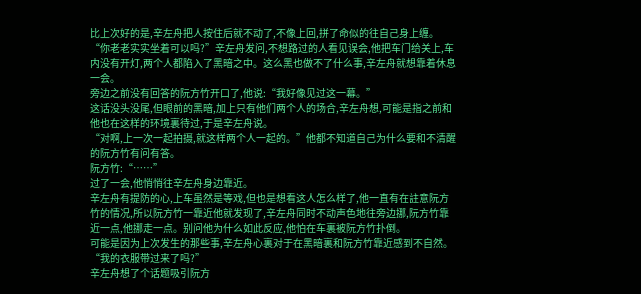比上次好的是,辛左舟把人按住后就不动了,不像上回,拼了命似的往自己身上缠。
“你老老实实坐着可以吗?”辛左舟发问,不想路过的人看见误会,他把车门给关上,车内没有开灯,两个人都陷入了黑暗之中。这么黑也做不了什么事,辛左舟就想靠着休息一会。
旁边之前没有回答的阮方竹开口了,他说:“我好像见过这一幕。”
这话没头没尾,但眼前的黑暗,加上只有他们两个人的场合,辛左舟想,可能是指之前和他也在这样的环境裏待过,于是辛左舟说。
“对啊,上一次一起拍摄,就这样两个人一起的。”他都不知道自己为什么要和不清醒的阮方竹有问有答。
阮方竹:“……”
过了一会,他悄悄往辛左舟身边靠近。
辛左舟有提防的心,上车虽然是等戏,但也是想看这人怎么样了,他一直有在註意阮方竹的情况,所以阮方竹一靠近他就发现了,辛左舟同时不动声色地往旁边挪,阮方竹靠近一点,他挪走一点。别问他为什么如此反应,他怕在车裏被阮方竹扑倒。
可能是因为上次发生的那些事,辛左舟心裏对于在黑暗裏和阮方竹靠近感到不自然。
“我的衣服带过来了吗?”
辛左舟想了个话题吸引阮方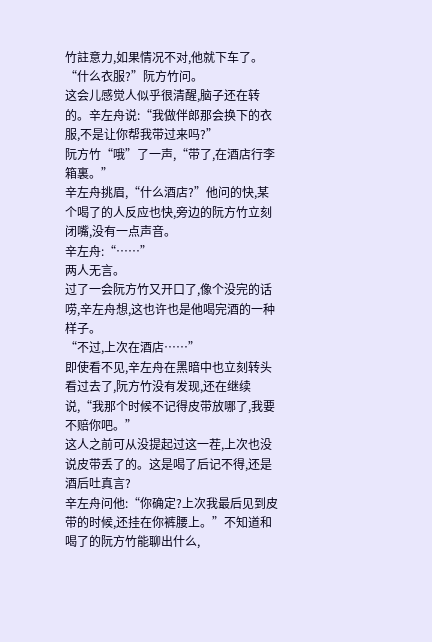竹註意力,如果情况不对,他就下车了。
“什么衣服?”阮方竹问。
这会儿感觉人似乎很清醒,脑子还在转的。辛左舟说:“我做伴郎那会换下的衣服,不是让你帮我带过来吗?”
阮方竹“哦”了一声,“带了,在酒店行李箱裏。”
辛左舟挑眉,“什么酒店?”他问的快,某个喝了的人反应也快,旁边的阮方竹立刻闭嘴,没有一点声音。
辛左舟:“……”
两人无言。
过了一会阮方竹又开口了,像个没完的话唠,辛左舟想,这也许也是他喝完酒的一种样子。
“不过,上次在酒店……”
即使看不见,辛左舟在黑暗中也立刻转头看过去了,阮方竹没有发现,还在继续说,“我那个时候不记得皮带放哪了,我要不赔你吧。”
这人之前可从没提起过这一茬,上次也没说皮带丢了的。这是喝了后记不得,还是酒后吐真言?
辛左舟问他:“你确定?上次我最后见到皮带的时候,还挂在你裤腰上。”不知道和喝了的阮方竹能聊出什么,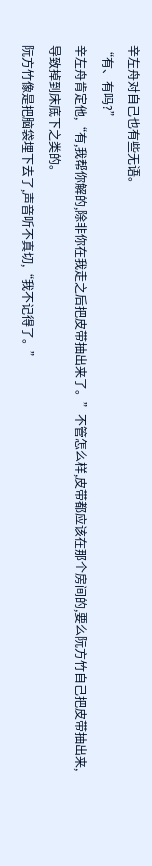辛左舟对自己也有些无语。
“有、有吗?”
辛左舟肯定他,“有,我帮你解的,除非你在我走之后把皮带抽出来了。”不管怎么样,皮带都应该在那个房间的,要么阮方竹自己把皮带抽出来,导致掉到床底下之类的。
阮方竹像是把脑袋埋下去了,声音听不真切,“我不记得了。”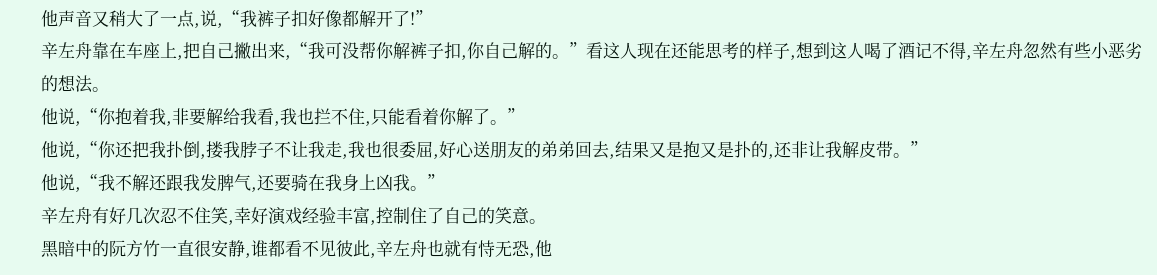他声音又稍大了一点,说,“我裤子扣好像都解开了!”
辛左舟靠在车座上,把自己撇出来,“我可没帮你解裤子扣,你自己解的。”看这人现在还能思考的样子,想到这人喝了酒记不得,辛左舟忽然有些小恶劣的想法。
他说,“你抱着我,非要解给我看,我也拦不住,只能看着你解了。”
他说,“你还把我扑倒,搂我脖子不让我走,我也很委屈,好心送朋友的弟弟回去,结果又是抱又是扑的,还非让我解皮带。”
他说,“我不解还跟我发脾气,还要骑在我身上凶我。”
辛左舟有好几次忍不住笑,幸好演戏经验丰富,控制住了自己的笑意。
黑暗中的阮方竹一直很安静,谁都看不见彼此,辛左舟也就有恃无恐,他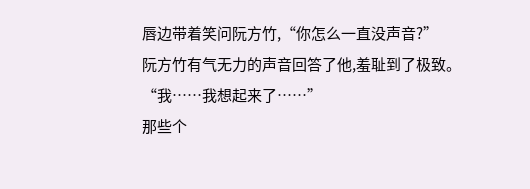唇边带着笑问阮方竹,“你怎么一直没声音?”
阮方竹有气无力的声音回答了他,羞耻到了极致。
“我……我想起来了……”
那些个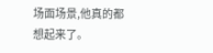场面场景,他真的都想起来了。